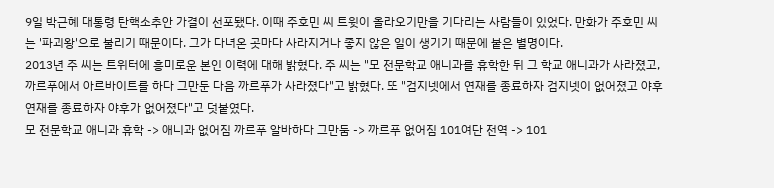9일 박근혜 대통령 탄핵소추안 가결이 선포됐다. 이때 주호민 씨 트윗이 올라오기만을 기다리는 사람들이 있었다. 만화가 주호민 씨는 '파괴왕'으로 불리기 때문이다. 그가 다녀온 곳마다 사라지거나 좋지 않은 일이 생기기 때문에 붙은 별명이다.
2013년 주 씨는 트위터에 흥미로운 본인 이력에 대해 밝혔다. 주 씨는 "모 전문학교 애니과를 휴학한 뒤 그 학교 애니과가 사라졌고, 까르푸에서 아르바이트를 하다 그만둔 다음 까르푸가 사라졌다"고 밝혔다. 또 "검지넷에서 연재를 종료하자 검지넷이 없어졌고 야후 연재를 종료하자 야후가 없어졌다"고 덧붙였다.
모 전문학교 애니과 휴학 -> 애니과 없어짐 까르푸 알바하다 그만둠 -> 까르푸 없어짐 101여단 전역 -> 101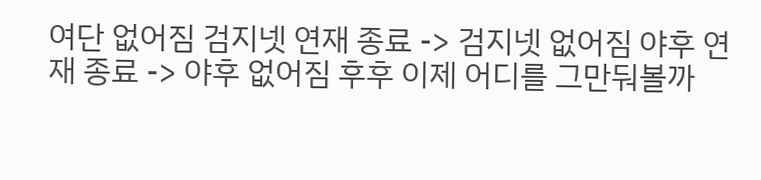여단 없어짐 검지넷 연재 종료 -> 검지넷 없어짐 야후 연재 종료 -> 야후 없어짐 후후 이제 어디를 그만둬볼까